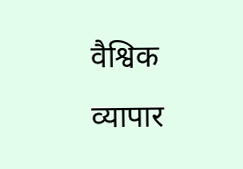वैश्विक व्यापार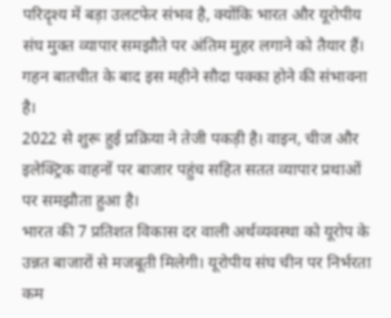परिदृश्य में बड़ा उलटफेर संभव है, क्योंकि भारत और यूरोपीय संघ मुक्त व्यापार समझौते पर अंतिम मुहर लगाने को तैयार हैं। गहन बातचीत के बाद इस महीने सौदा पक्का होने की संभावना है।
2022 से शुरू हुई प्रक्रिया ने तेजी पकड़ी है। वाइन, चीज और इलेक्ट्रिक वाहनों पर बाजार पहुंच सहित सतत व्यापार प्रथाओं पर समझौता हुआ है।
भारत की 7 प्रतिशत विकास दर वाली अर्थव्यवस्था को यूरोप के उन्नत बाजारों से मजबूती मिलेगी। यूरोपीय संघ चीन पर निर्भरता कम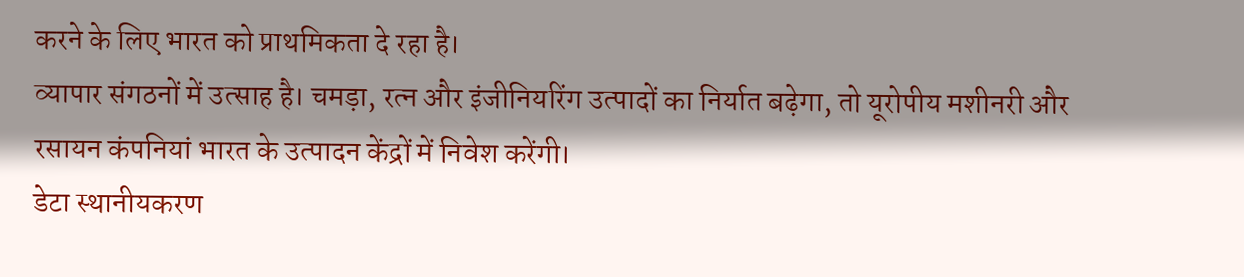करने के लिए भारत को प्राथमिकता दे रहा है।
व्यापार संगठनों में उत्साह है। चमड़ा, रत्न और इंजीनियरिंग उत्पादों का निर्यात बढ़ेगा, तो यूरोपीय मशीनरी और रसायन कंपनियां भारत के उत्पादन केंद्रों में निवेश करेंगी।
डेटा स्थानीयकरण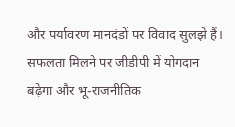और पर्यावरण मानदंडों पर विवाद सुलझे हैं। सफलता मिलने पर जीडीपी में योगदान बढ़ेगा और भू-राजनीतिक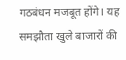गठबंधन मजबूत होंगे। यह समझौता खुले बाजारों की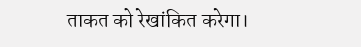ताकत को रेखांकित करेगा।